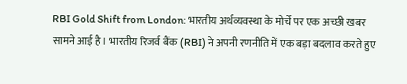RBI Gold Shift from London: भारतीय अर्थव्यवस्था के मोर्चे पर एक अच्छी खबर सामने आई है। भारतीय रिजर्व बैंक (RBI) ने अपनी रणनीति में एक बड़ा बदलाव करते हुए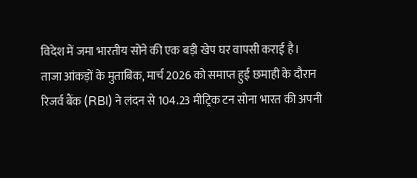विदेश में जमा भारतीय सोने की एक बड़ी खेप घर वापसी कराई है।
ताजा आंकड़ों के मुताबिक, मार्च 2026 को समाप्त हुई छमाही के दौरान रिजर्व बैंक (RBI) ने लंदन से 104.23 मीट्रिक टन सोना भारत की अपनी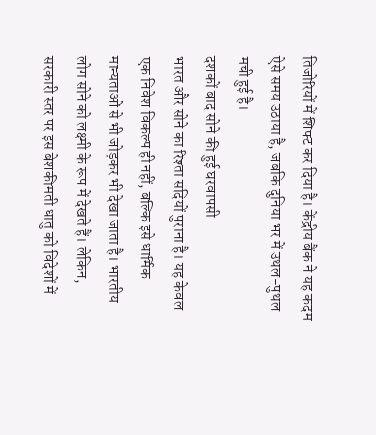तिजोरियों में शिफ्ट कर दिया है। केंद्रीय बैंक ने यह कदम ऐसे समय उठाया है, जबकि दुनिया भर में उथल-पुथल मची हुई है।
दशकों बाद सोने की हुई घरवापसी
भारत और सोने का रिश्ता सदियों पुराना है। यह केवल एक निवेश विकल्प ही नहीं, बल्कि इसे धार्मिक मान्यताओं से भी जोड़कर भी देखा जाता है। भारतीय लोग सोने को लक्ष्मी के रूप में देखते हैं। लेकिन, सरकारी स्तर पर इस बेशकीमती धातु को विदेशों में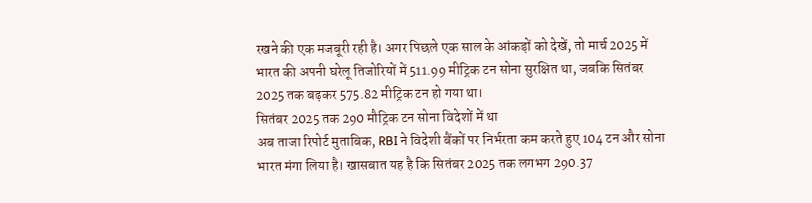रखने की एक मजबूरी रही है। अगर पिछले एक साल के आंकड़ों को देखें, तो मार्च 2025 में भारत की अपनी घरेलू तिजोरियों में 511.99 मीट्रिक टन सोना सुरक्षित था, जबकि सितंबर 2025 तक बढ़कर 575.82 मीट्रिक टन हो गया था।
सितंबर 2025 तक 290 मौट्रिक टन सोना विदेशों में था
अब ताजा रिपोर्ट मुताबिक, RBI ने विदेशी बैंकों पर निर्भरता कम करते हुए 104 टन और सोना भारत मंगा लिया है। खासबात यह है कि सितंबर 2025 तक लगभग 290.37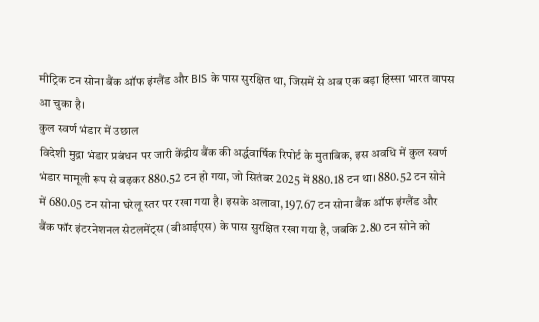मीट्रिक टन सोना बैंक ऑफ इंग्लैंड और BIS के पास सुरक्षित था, जिसमें से अब एक बड़ा हिस्सा भारत वापस आ चुका है।
कुल स्वर्ण भंडार में उछाल
विदेशी मुद्रा भंडार प्रबंधन पर जारी केंद्रीय बैंक की अर्द्धवार्षिक रिपोर्ट के मुताबिक, इस अवधि में कुल स्वर्ण भंडार मामूली रूप से बढ़कर 880.52 टन हो गया, जो सितंबर 2025 में 880.18 टन था। 880.52 टन सोने में 680.05 टन सोना घरेलू स्तर पर रखा गया है। इसके अलावा, 197.67 टन सोना बैंक ऑफ इंग्लैंड और बैंक फॉर इंटरनेशनल सेटलमेंट्स (बीआईएस) के पास सुरक्षित रखा गया है, जबकि 2.80 टन सोने को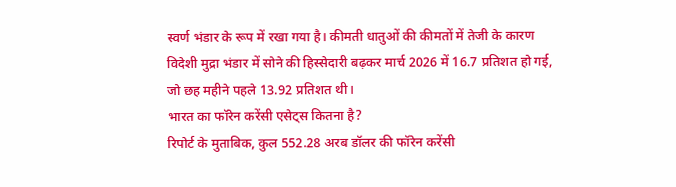स्वर्ण भंडार के रूप में रखा गया है। कीमती धातुओं की कीमतों में तेजी के कारण विदेशी मुद्रा भंडार में सोने की हिस्सेदारी बढ़कर मार्च 2026 में 16.7 प्रतिशत हो गई, जो छह महीने पहले 13.92 प्रतिशत थी।
भारत का फॉरेन करेंसी एसेट्स कितना है?
रिपोर्ट के मुताबिक, कुल 552.28 अरब डॉलर की फॉरेन करेंसी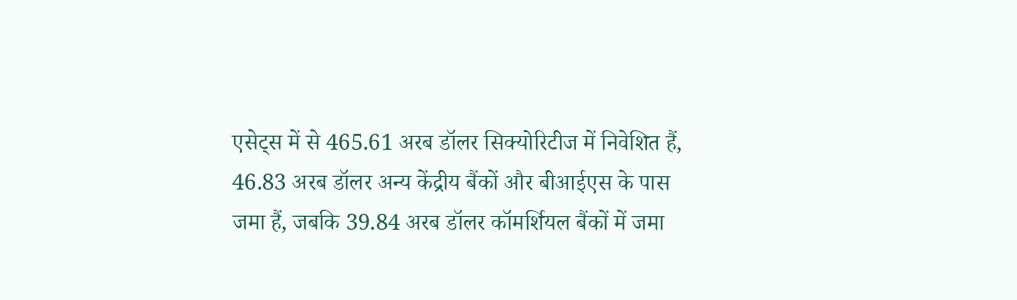एसेट्स में से 465.61 अरब डॉलर सिक्योरिटीज में निवेशित हैं, 46.83 अरब डॉलर अन्य केंद्रीय बैंकों और बीआईएस के पास जमा हैं, जबकि 39.84 अरब डॉलर कॉमर्शियल बैंकों में जमा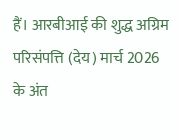हैं। आरबीआई की शुद्ध अग्रिम परिसंपत्ति (देय) मार्च 2026 के अंत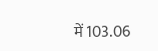में 103.06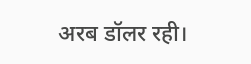अरब डॉलर रही।